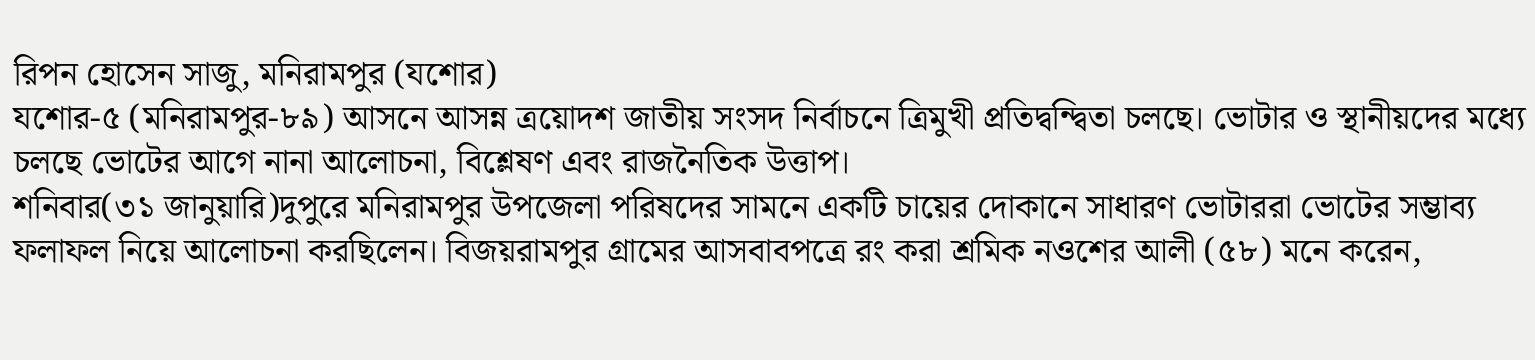রিপন হোসেন সাজু, মনিরামপুর (যশোর)
যশোর-৫ (মনিরামপুর-৮৯) আসনে আসন্ন ত্রয়োদশ জাতীয় সংসদ নির্বাচনে ত্রিমুখী প্রতিদ্বন্দ্বিতা চলছে। ভোটার ও স্থানীয়দের মধ্যে চলছে ভোটের আগে নানা আলোচনা, বিশ্লেষণ এবং রাজনৈতিক উত্তাপ।
শনিবার(৩১ জানুয়ারি)দুপুরে মনিরামপুর উপজেলা পরিষদের সামনে একটি চায়ের দোকানে সাধারণ ভোটাররা ভোটের সম্ভাব্য ফলাফল নিয়ে আলোচনা করছিলেন। বিজয়রামপুর গ্রামের আসবাবপত্রে রং করা শ্রমিক নওশের আলী (৫৮) মনে করেন,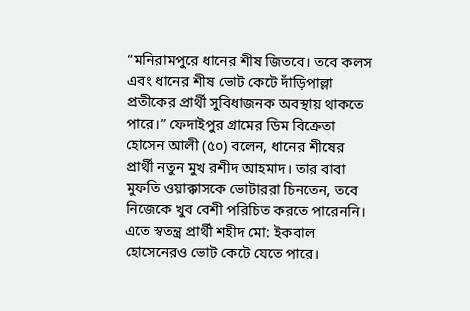“মনিরামপুরে ধানের শীষ জিতবে। তবে কলস এবং ধানের শীষ ভোট কেটে দাঁড়িপাল্লা প্রতীকের প্রার্থী সুবিধাজনক অবস্থায় থাকতে পারে।” ফেদাইপুর গ্রামের ডিম বিক্রেতা হোসেন আলী (৫০) বলেন, ধানের শীষের প্রার্থী নতুন মুখ রশীদ আহমাদ। তার বাবা মুফতি ওয়াক্কাসকে ভোটাররা চিনতেন, তবে নিজেকে খুব বেশী পরিচিত করতে পারেননি। এতে স্বতন্ত্র প্রার্থী শহীদ মো: ইকবাল হোসেনেরও ভোট কেটে যেতে পারে।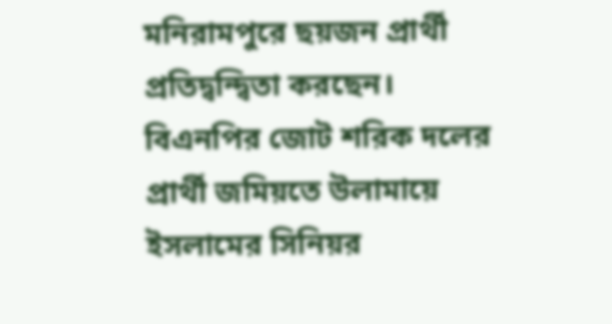মনিরামপুরে ছয়জন প্রার্থী প্রতিদ্বন্দ্বিতা করছেন। বিএনপির জোট শরিক দলের প্রার্থী জমিয়তে উলামায়ে ইসলামের সিনিয়র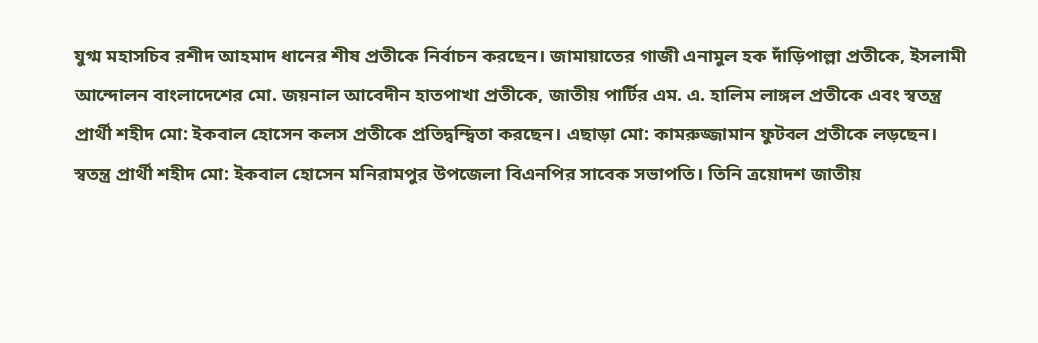যুগ্ম মহাসচিব রশীদ আহমাদ ধানের শীষ প্রতীকে নির্বাচন করছেন। জামায়াতের গাজী এনামুল হক দাঁড়িপাল্লা প্রতীকে, ইসলামী আন্দোলন বাংলাদেশের মো. জয়নাল আবেদীন হাতপাখা প্রতীকে, জাতীয় পার্টির এম. এ. হালিম লাঙ্গল প্রতীকে এবং স্বতন্ত্র প্রার্থী শহীদ মো: ইকবাল হোসেন কলস প্রতীকে প্রতিদ্বন্দ্বিতা করছেন। এছাড়া মো: কামরুজ্জামান ফুটবল প্রতীকে লড়ছেন।
স্বতন্ত্র প্রার্থী শহীদ মো: ইকবাল হোসেন মনিরামপুর উপজেলা বিএনপির সাবেক সভাপতি। তিনি ত্রয়োদশ জাতীয়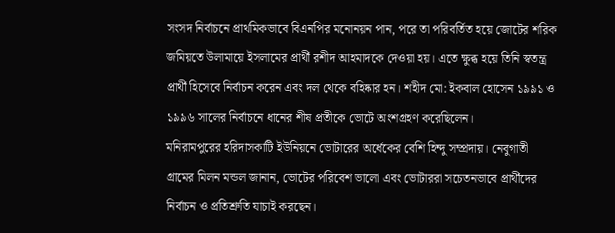সংসদ নির্বাচনে প্রাথমিকভাবে বিএনপির মনোনয়ন পান, পরে তা পরিবর্তিত হয়ে জোটের শরিক জমিয়তে উলামায়ে ইসলামের প্রার্থী রশীদ আহমাদকে দেওয়া হয়। এতে ক্ষুব্ধ হয়ে তিনি স্বতন্ত্র প্রার্থী হিসেবে নির্বাচন করেন এবং দল থেকে বহিষ্কার হন। শহীদ মো: ইকবাল হোসেন ১৯৯১ ও ১৯৯৬ সালের নির্বাচনে ধানের শীষ প্রতীকে ভোটে অংশগ্রহণ করেছিলেন।
মনিরামপুরের হরিদাসকাটি ইউনিয়নে ভোটারের অর্ধেকের বেশি হিন্দু সম্প্রদায়। নেবুগাতী গ্রামের মিলন মন্ডল জানান, ভোটের পরিবেশ ভালো এবং ভোটাররা সচেতনভাবে প্রার্থীদের নির্বাচন ও প্রতিশ্রুতি যাচাই করছেন।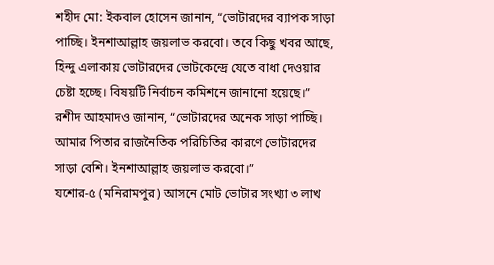শহীদ মো: ইকবাল হোসেন জানান, “ভোটারদের ব্যাপক সাড়া পাচ্ছি। ইনশাআল্লাহ জয়লাভ করবো। তবে কিছু খবর আছে, হিন্দু এলাকায় ভোটারদের ভোটকেন্দ্রে যেতে বাধা দেওয়ার চেষ্টা হচ্ছে। বিষয়টি নির্বাচন কমিশনে জানানো হয়েছে।” রশীদ আহমাদও জানান, “ভোটারদের অনেক সাড়া পাচ্ছি। আমার পিতার রাজনৈতিক পরিচিতির কারণে ভোটারদের সাড়া বেশি। ইনশাআল্লাহ জয়লাভ করবো।”
যশোর-৫ (মনিরামপুর) আসনে মোট ভোটার সংখ্যা ৩ লাখ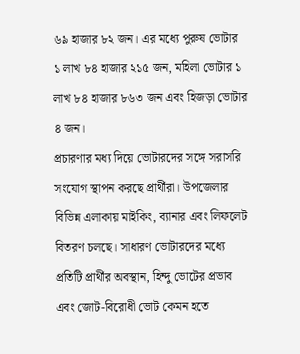৬৯ হাজার ৮২ জন। এর মধ্যে পুরুষ ভোটার ১ লাখ ৮৪ হাজার ২১৫ জন, মহিলা ভোটার ১ লাখ ৮৪ হাজার ৮৬৩ জন এবং হিজড়া ভোটার ৪ জন।
প্রচারণার মধ্য দিয়ে ভোটারদের সঙ্গে সরাসরি সংযোগ স্থাপন করছে প্রার্থীরা। উপজেলার বিভিন্ন এলাকায় মাইকিং, ব্যানার এবং লিফলেট বিতরণ চলছে। সাধারণ ভোটারদের মধ্যে প্রতিটি প্রার্থীর অবস্থান, হিন্দু ভোটের প্রভাব এবং জোট-বিরোধী ভোট কেমন হতে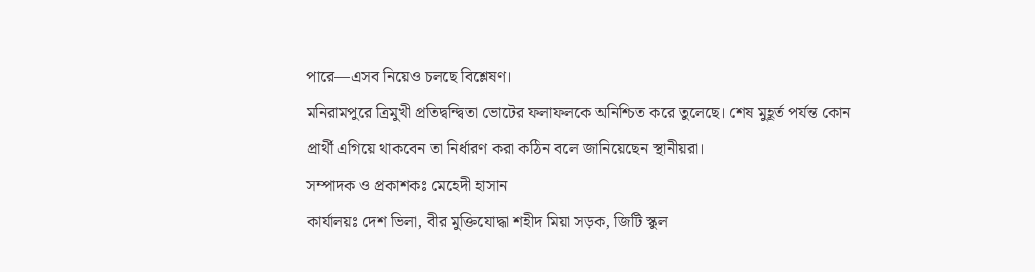পারে—এসব নিয়েও চলছে বিশ্লেষণ।
মনিরামপুরে ত্রিমুখী প্রতিদ্বন্দ্বিতা ভোটের ফলাফলকে অনিশ্চিত করে তুলেছে। শেষ মুহূর্ত পর্যন্ত কোন প্রার্থী এগিয়ে থাকবেন তা নির্ধারণ করা কঠিন বলে জানিয়েছেন স্থানীয়রা।
সম্পাদক ও প্রকাশকঃ মেহেদী হাসান
কার্যালয়ঃ দেশ ভিলা, বীর মুক্তিযোদ্ধা শহীদ মিয়া সড়ক, জিটি স্কুল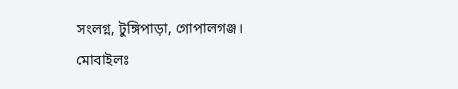সংলগ্ন, টুঙ্গিপাড়া, গোপালগঞ্জ।
মোবাইলঃ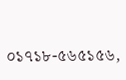০১৭১৮-৫৬৫১৫৬,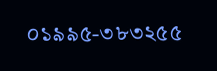০১৯৯৫-৩৮৩২৫৫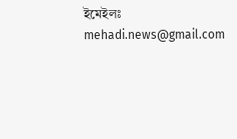ইমেইলঃ mehadi.news@gmail.com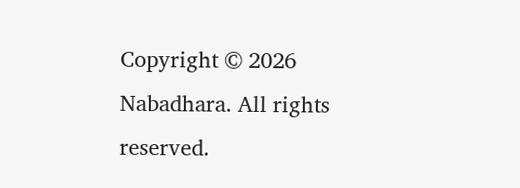Copyright © 2026 Nabadhara. All rights reserved.